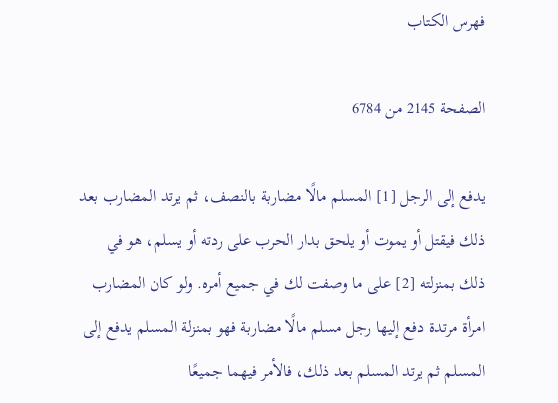فهرس الكتاب

الصفحة 2145 من 6784

يدفع إلى الرجل [1] المسلم مالًا مضاربة بالنصف، ثم يرتد المضارب بعد ذلك فيقتل أو يموت أو يلحق بدار الحرب على ردته أو يسلم، هو في ذلك بمنزلته [2] على ما وصفت لك في جميع أمره. ولو كان المضارب امرأة مرتدة دفع إليها رجل مسلم مالًا مضاربة فهو بمنزلة المسلم يدفع إلى المسلم ثم يرتد المسلم بعد ذلك، فالأمر فيهما جميعًا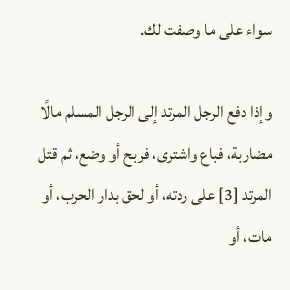سواء على ما وصفت لك.

وإذا دفع الرجل المرتد إلى الرجل المسلم مالًا مضاربة، فباع واشترى، فربح أو وضع، ثم قتل المرتد [3] على ردته، أو لحق بدار الحرب، أو مات، أو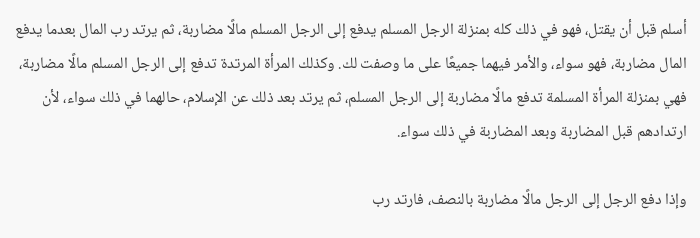أسلم قبل أن يقتل، فهو في ذلك كله بمنزلة الرجل المسلم يدفع إلى الرجل المسلم مالًا مضاربة، ثم يرتد رب المال بعدما يدفع المال مضاربة، فهو سواء، والأمر فيهما جميعًا على ما وصفت لك. وكذلك المرأة المرتدة تدفع إلى الرجل المسلم مالًا مضاربة، فهي بمنزلة المرأة المسلمة تدفع مالًا مضاربة إلى الرجل المسلم، ثم يرتد بعد ذلك عن الإسلام، حالهما في ذلك سواء، لأن ارتدادهم قبل المضاربة وبعد المضاربة في ذلك سواء.

وإذا دفع الرجل إلى الرجل مالًا مضاربة بالنصف، فارتد رب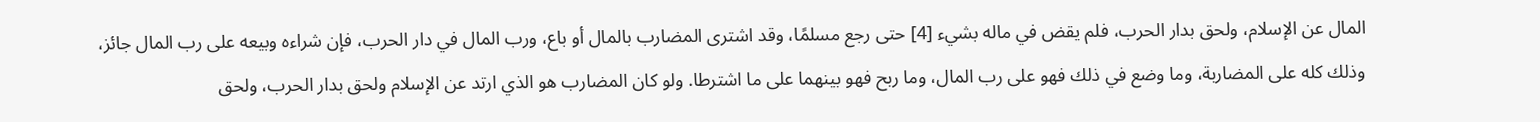المال عن الإسلام، ولحق بدار الحرب، فلم يقض في ماله بشيء [4] حتى رجع مسلمًا، وقد اشترى المضارب بالمال أو باع، ورب المال في دار الحرب، فإن شراءه وبيعه على رب المال جائز، وذلك كله على المضاربة، وما وضع في ذلك فهو على رب المال، وما ربح فهو بينهما على ما اشترطا. ولو كان المضارب هو الذي ارتد عن الإسلام ولحق بدار الحرب، ولحق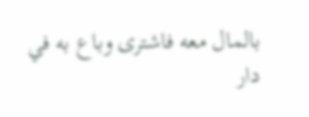بالمال معه فاشترى وباع به في دار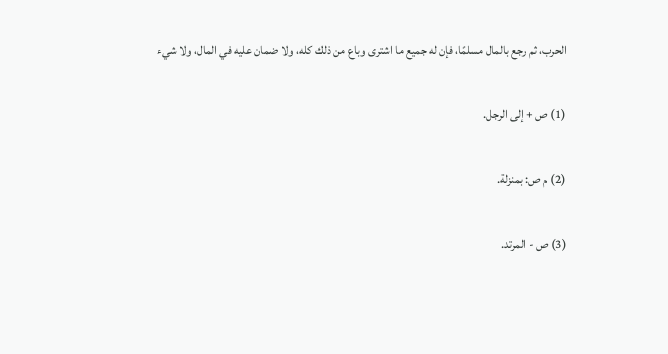الحرب، ثم رجع بالمال مسلمًا، فإن له جميع ما اشترى وباع من ذلك كله، ولا ضمان عليه في المال، ولا شيء

(1) ص + إلى الرجل.

(2) م ص: بمنزلة.

(3) ص - المرتد.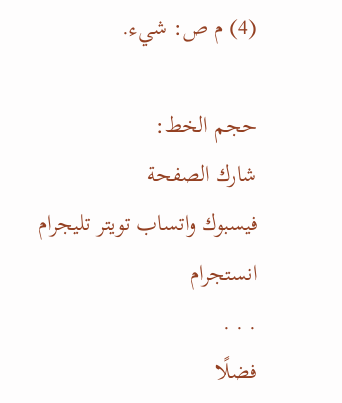(4) م ص: شيء.

حجم الخط:
شارك الصفحة
فيسبوك واتساب تويتر تليجرام انستجرام
. . .
فضلًا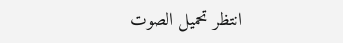انتظر تحميل الصوت